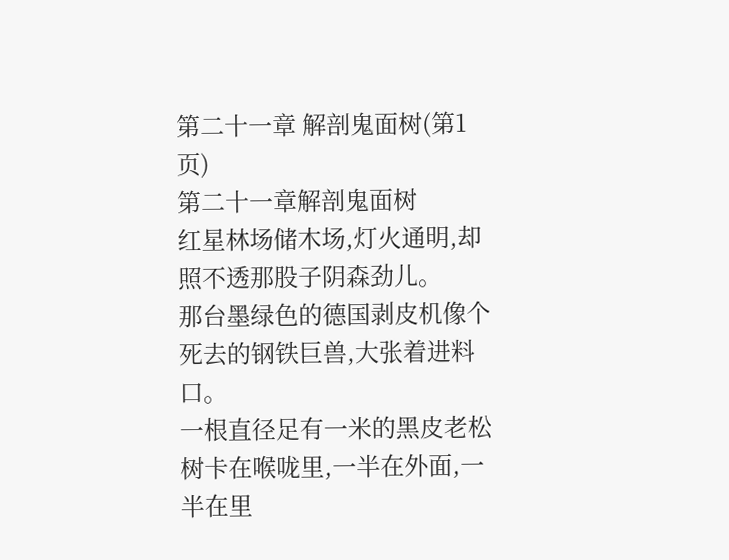第二十一章 解剖鬼面树(第1页)
第二十一章解剖鬼面树
红星林场储木场,灯火通明,却照不透那股子阴森劲儿。
那台墨绿色的德国剥皮机像个死去的钢铁巨兽,大张着进料口。
一根直径足有一米的黑皮老松树卡在喉咙里,一半在外面,一半在里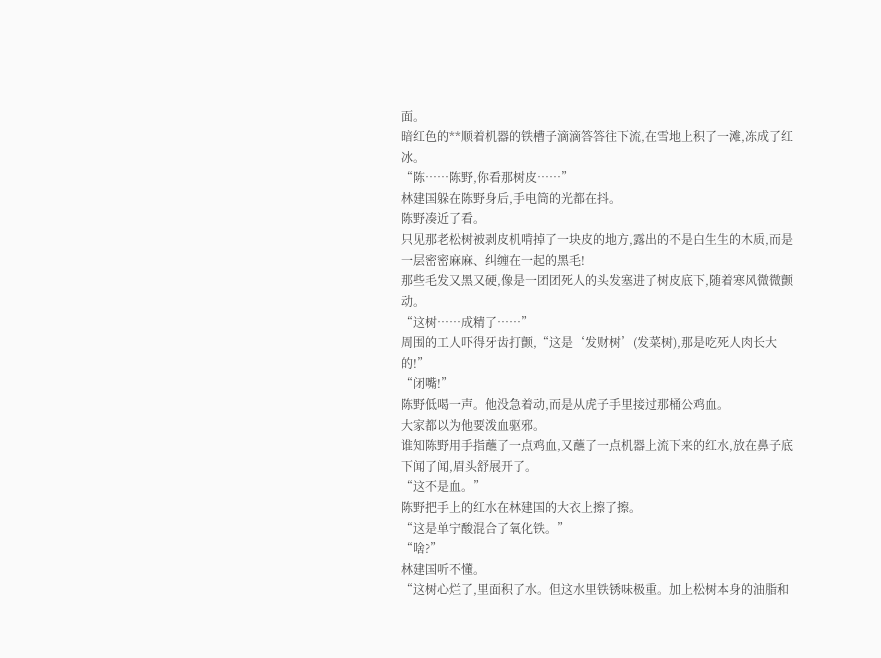面。
暗红色的**顺着机器的铁槽子滴滴答答往下流,在雪地上积了一滩,冻成了红冰。
“陈……陈野,你看那树皮……”
林建国躲在陈野身后,手电筒的光都在抖。
陈野凑近了看。
只见那老松树被剥皮机啃掉了一块皮的地方,露出的不是白生生的木质,而是一层密密麻麻、纠缠在一起的黑毛!
那些毛发又黑又硬,像是一团团死人的头发塞进了树皮底下,随着寒风微微颤动。
“这树……成精了……”
周围的工人吓得牙齿打颤,“这是‘发财树’(发菜树),那是吃死人肉长大的!”
“闭嘴!”
陈野低喝一声。他没急着动,而是从虎子手里接过那桶公鸡血。
大家都以为他要泼血驱邪。
谁知陈野用手指蘸了一点鸡血,又蘸了一点机器上流下来的红水,放在鼻子底下闻了闻,眉头舒展开了。
“这不是血。”
陈野把手上的红水在林建国的大衣上擦了擦。
“这是单宁酸混合了氧化铁。”
“啥?”
林建国听不懂。
“这树心烂了,里面积了水。但这水里铁锈味极重。加上松树本身的油脂和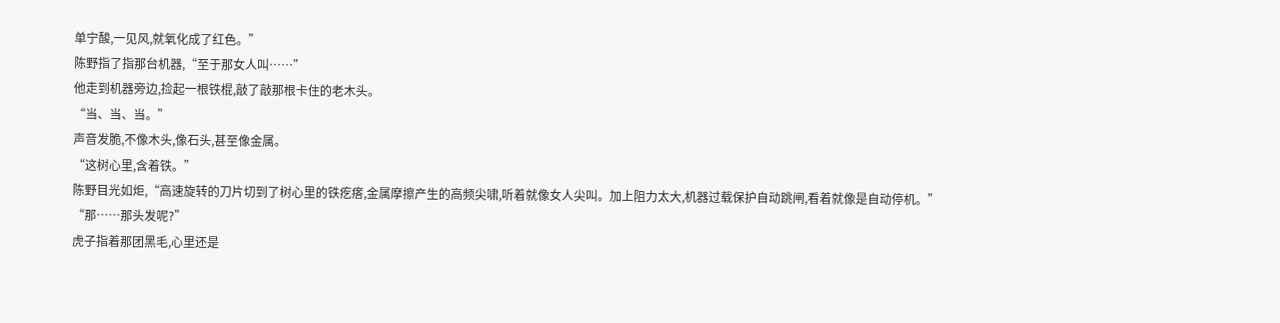单宁酸,一见风,就氧化成了红色。”
陈野指了指那台机器,“至于那女人叫……”
他走到机器旁边,捡起一根铁棍,敲了敲那根卡住的老木头。
“当、当、当。”
声音发脆,不像木头,像石头,甚至像金属。
“这树心里,含着铁。”
陈野目光如炬,“高速旋转的刀片切到了树心里的铁疙瘩,金属摩擦产生的高频尖啸,听着就像女人尖叫。加上阻力太大,机器过载保护自动跳闸,看着就像是自动停机。”
“那……那头发呢?”
虎子指着那团黑毛,心里还是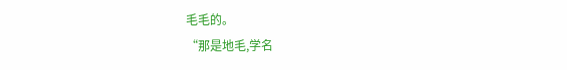毛毛的。
“那是地毛,学名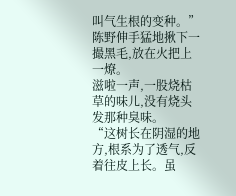叫气生根的变种。”
陈野伸手猛地揪下一撮黑毛,放在火把上一燎。
滋啦一声,一股烧枯草的味儿,没有烧头发那种臭味。
“这树长在阴湿的地方,根系为了透气,反着往皮上长。虽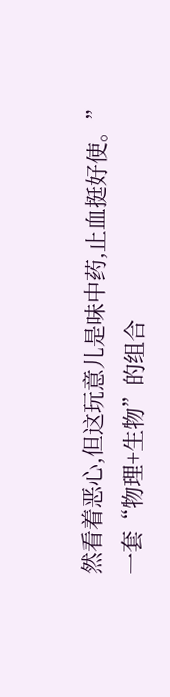然看着恶心,但这玩意儿是味中药,止血挺好使。”
一套“物理+生物”的组合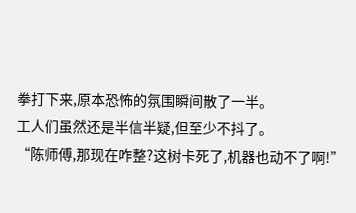拳打下来,原本恐怖的氛围瞬间散了一半。
工人们虽然还是半信半疑,但至少不抖了。
“陈师傅,那现在咋整?这树卡死了,机器也动不了啊!”